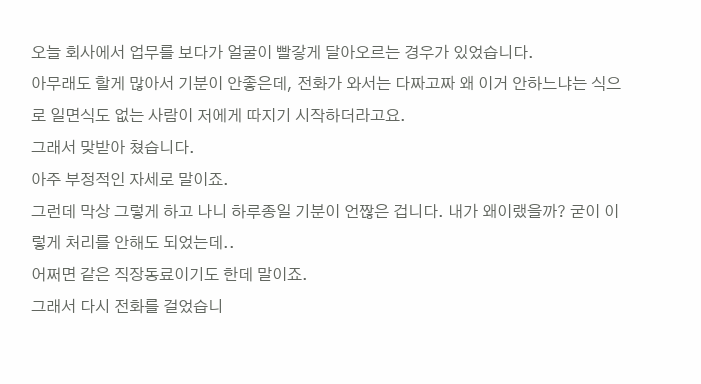오늘 회사에서 업무를 보다가 얼굴이 빨갛게 달아오르는 경우가 있었습니다.
아무래도 할게 많아서 기분이 안좋은데, 전화가 와서는 다짜고짜 왜 이거 안하느냐는 식으로 일면식도 없는 사람이 저에게 따지기 시작하더라고요.
그래서 맞받아 쳤습니다.
아주 부정적인 자세로 말이죠.
그런데 막상 그렇게 하고 나니 하루종일 기분이 언짢은 겁니다. 내가 왜이랬을까? 굳이 이렇게 처리를 안해도 되었는데..
어쩌면 같은 직장동료이기도 한데 말이죠.
그래서 다시 전화를 걸었습니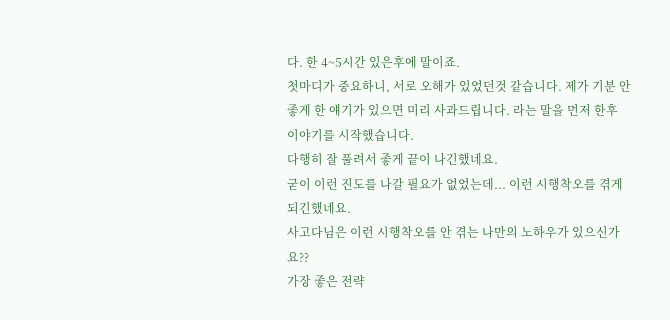다. 한 4~5시간 있은후에 말이죠.
첫마디가 중요하니, 서로 오해가 있었던것 같습니다. 제가 기분 안좋게 한 얘기가 있으면 미리 사과드립니다. 라는 말을 먼저 한후 이야기를 시작했습니다.
다행히 잘 풀려서 좋게 끝이 나긴했네요.
굳이 이런 진도를 나갈 필요가 없었는데... 이런 시행착오를 겪게 되긴했네요.
사고다님은 이런 시행착오를 안 겪는 나만의 노하우가 있으신가요??
가장 좋은 전략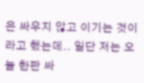은 싸우지 않고 이기는 것이라고 했는데.. 일단 저는 오늘 한판 싸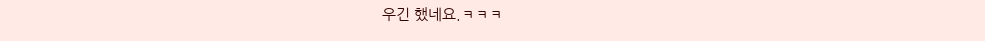우긴 했네요.ㅋㅋㅋ